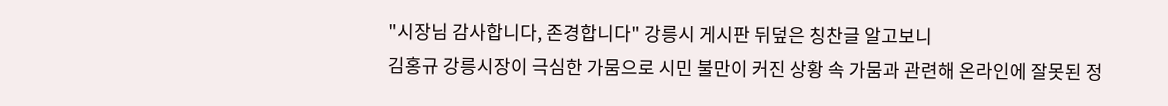"시장님 감사합니다, 존경합니다" 강릉시 게시판 뒤덮은 칭찬글 알고보니
김홍규 강릉시장이 극심한 가뭄으로 시민 불만이 커진 상황 속 가뭄과 관련해 온라인에 잘못된 정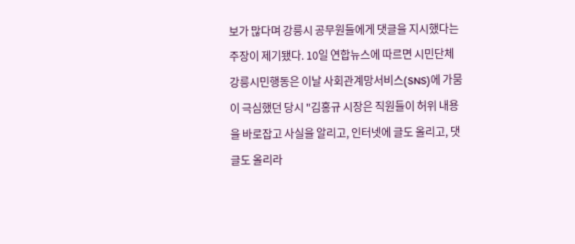보가 많다며 강릉시 공무원들에게 댓글을 지시했다는 주장이 제기됐다. 10일 연합뉴스에 따르면 시민단체 강릉시민행동은 이날 사회관계망서비스(SNS)에 가뭄이 극심했던 당시 "김홍규 시장은 직원들이 허위 내용을 바로잡고 사실을 알리고, 인터넷에 글도 올리고, 댓글도 올리라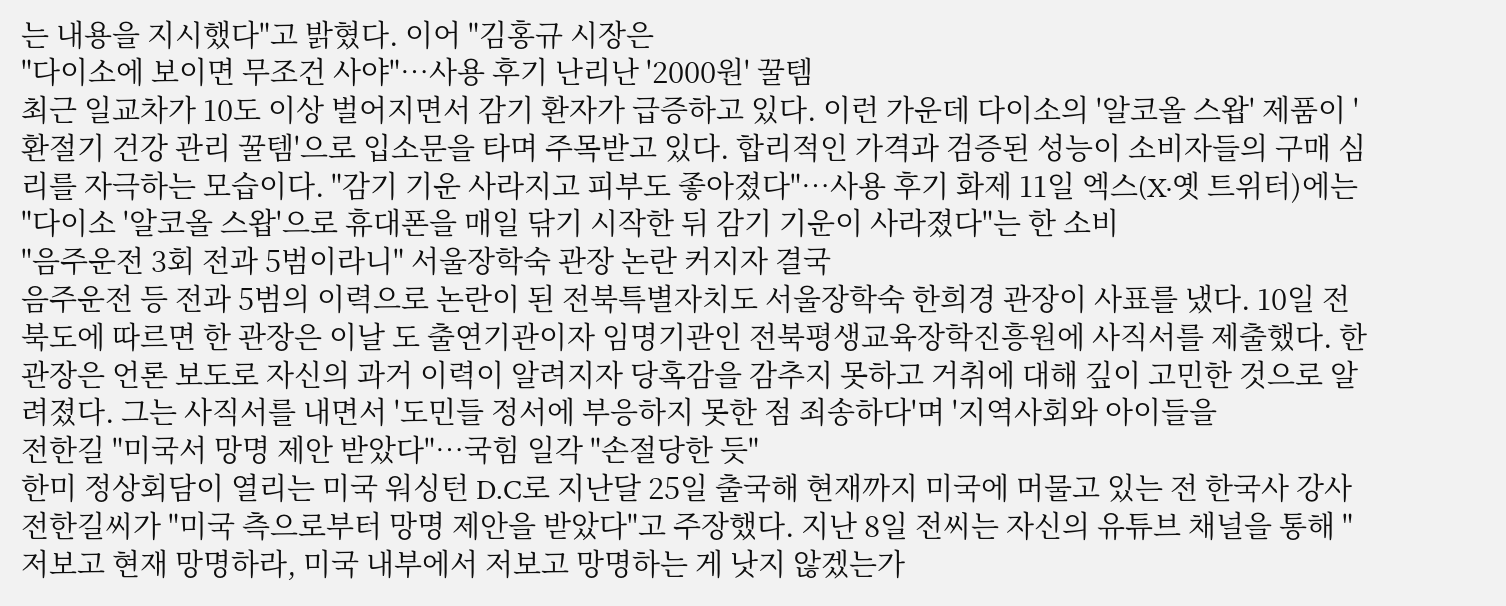는 내용을 지시했다"고 밝혔다. 이어 "김홍규 시장은
"다이소에 보이면 무조건 사야"…사용 후기 난리난 '2000원' 꿀템
최근 일교차가 10도 이상 벌어지면서 감기 환자가 급증하고 있다. 이런 가운데 다이소의 '알코올 스왑' 제품이 '환절기 건강 관리 꿀템'으로 입소문을 타며 주목받고 있다. 합리적인 가격과 검증된 성능이 소비자들의 구매 심리를 자극하는 모습이다. "감기 기운 사라지고 피부도 좋아졌다"…사용 후기 화제 11일 엑스(X·옛 트위터)에는 "다이소 '알코올 스왑'으로 휴대폰을 매일 닦기 시작한 뒤 감기 기운이 사라졌다"는 한 소비
"음주운전 3회 전과 5범이라니" 서울장학숙 관장 논란 커지자 결국
음주운전 등 전과 5범의 이력으로 논란이 된 전북특별자치도 서울장학숙 한희경 관장이 사표를 냈다. 10일 전북도에 따르면 한 관장은 이날 도 출연기관이자 임명기관인 전북평생교육장학진흥원에 사직서를 제출했다. 한 관장은 언론 보도로 자신의 과거 이력이 알려지자 당혹감을 감추지 못하고 거취에 대해 깊이 고민한 것으로 알려졌다. 그는 사직서를 내면서 '도민들 정서에 부응하지 못한 점 죄송하다'며 '지역사회와 아이들을
전한길 "미국서 망명 제안 받았다"…국힘 일각 "손절당한 듯"
한미 정상회담이 열리는 미국 워싱턴 D.C로 지난달 25일 출국해 현재까지 미국에 머물고 있는 전 한국사 강사 전한길씨가 "미국 측으로부터 망명 제안을 받았다"고 주장했다. 지난 8일 전씨는 자신의 유튜브 채널을 통해 "저보고 현재 망명하라, 미국 내부에서 저보고 망명하는 게 낫지 않겠는가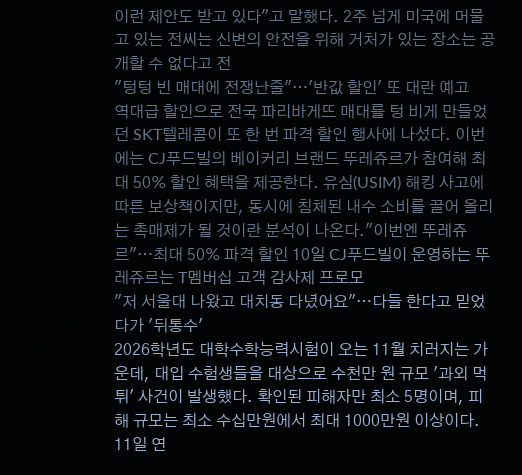이런 제안도 받고 있다"고 말했다. 2주 넘게 미국에 머물고 있는 전씨는 신변의 안전을 위해 거처가 있는 장소는 공개할 수 없다고 전
"텅텅 빈 매대에 전쟁난줄"…'반값 할인' 또 대란 예고
역대급 할인으로 전국 파리바게뜨 매대를 텅 비게 만들었던 SKT텔레콤이 또 한 번 파격 할인 행사에 나섰다. 이번에는 CJ푸드빌의 베이커리 브랜드 뚜레쥬르가 참여해 최대 50% 할인 혜택을 제공한다. 유심(USIM) 해킹 사고에 따른 보상책이지만, 동시에 침체된 내수 소비를 끌어 올리는 촉매제가 될 것이란 분석이 나온다."이번엔 뚜레쥬르"…최대 50% 파격 할인 10일 CJ푸드빌이 운영하는 뚜레쥬르는 T멤버십 고객 감사제 프로모
"저 서울대 나왔고 대치동 다녔어요"…다들 한다고 믿었다가 '뒤통수'
2026학년도 대학수학능력시험이 오는 11월 치러지는 가운데, 대입 수험생들을 대상으로 수천만 원 규모 '과외 먹튀' 사건이 발생했다. 확인된 피해자만 최소 5명이며, 피해 규모는 최소 수십만원에서 최대 1000만원 이상이다. 11일 연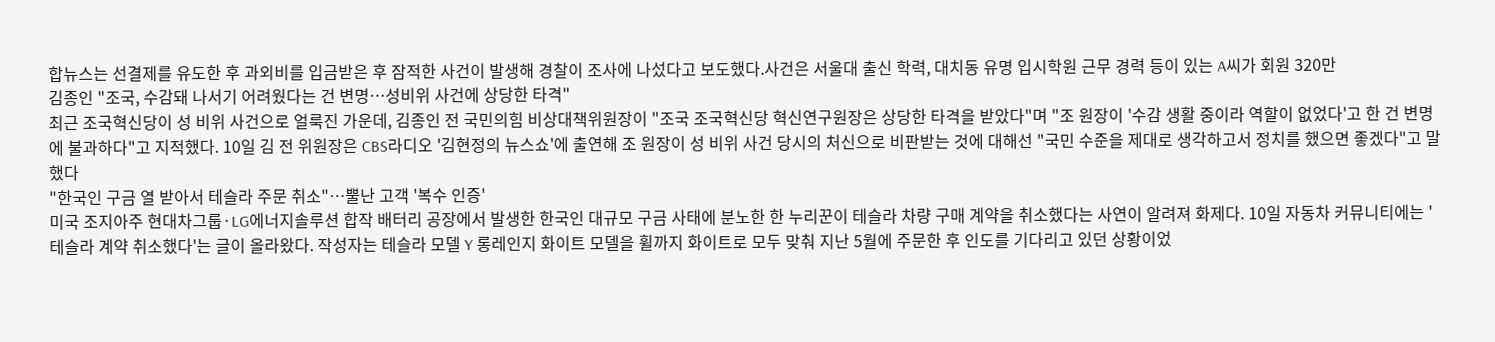합뉴스는 선결제를 유도한 후 과외비를 입금받은 후 잠적한 사건이 발생해 경찰이 조사에 나섰다고 보도했다.사건은 서울대 출신 학력, 대치동 유명 입시학원 근무 경력 등이 있는 A씨가 회원 320만
김종인 "조국, 수감돼 나서기 어려웠다는 건 변명…성비위 사건에 상당한 타격"
최근 조국혁신당이 성 비위 사건으로 얼룩진 가운데, 김종인 전 국민의힘 비상대책위원장이 "조국 조국혁신당 혁신연구원장은 상당한 타격을 받았다"며 "조 원장이 '수감 생활 중이라 역할이 없었다'고 한 건 변명에 불과하다"고 지적했다. 10일 김 전 위원장은 CBS라디오 '김현정의 뉴스쇼'에 출연해 조 원장이 성 비위 사건 당시의 처신으로 비판받는 것에 대해선 "국민 수준을 제대로 생각하고서 정치를 했으면 좋겠다"고 말했다
"한국인 구금 열 받아서 테슬라 주문 취소"…뿔난 고객 '복수 인증'
미국 조지아주 현대차그룹·LG에너지솔루션 합작 배터리 공장에서 발생한 한국인 대규모 구금 사태에 분노한 한 누리꾼이 테슬라 차량 구매 계약을 취소했다는 사연이 알려져 화제다. 10일 자동차 커뮤니티에는 '테슬라 계약 취소했다'는 글이 올라왔다. 작성자는 테슬라 모델 Y 롱레인지 화이트 모델을 휠까지 화이트로 모두 맞춰 지난 5월에 주문한 후 인도를 기다리고 있던 상황이었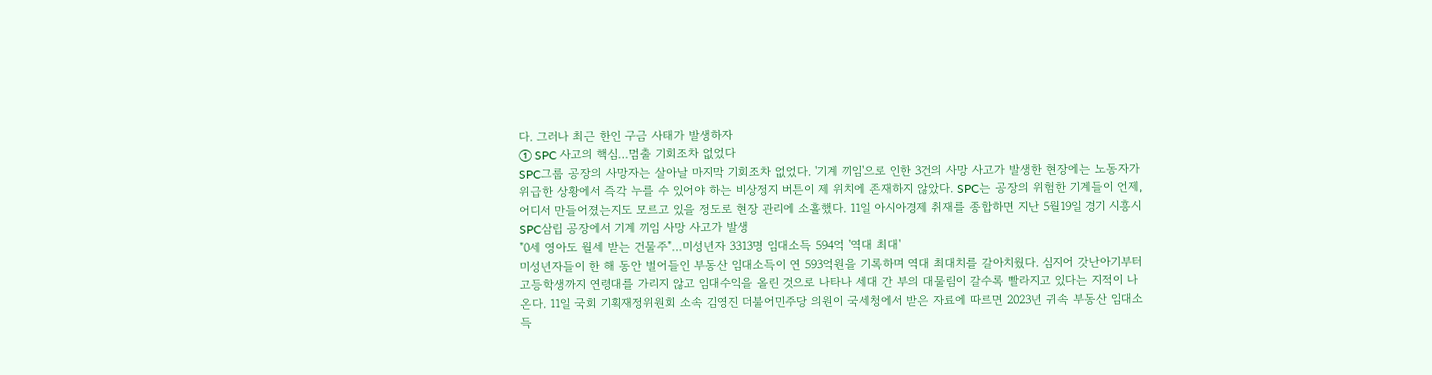다. 그러나 최근 한인 구금 사태가 발생하자
① SPC 사고의 핵심…멈출 기회조차 없었다
SPC그룹 공장의 사망자는 살아날 마지막 기회조차 없었다. '기계 끼임'으로 인한 3건의 사망 사고가 발생한 현장에는 노동자가 위급한 상황에서 즉각 누를 수 있어야 하는 비상정지 버튼이 제 위치에 존재하지 않았다. SPC는 공장의 위험한 기계들이 언제, 어디서 만들어졌는지도 모르고 있을 정도로 현장 관리에 소홀했다. 11일 아시아경제 취재를 종합하면 지난 5월19일 경기 시흥시 SPC삼립 공장에서 기계 끼임 사망 사고가 발생
"0세 영아도 월세 받는 건물주"…미성년자 3313명 임대소득 594억 '역대 최대'
미성년자들이 한 해 동안 벌어들인 부동산 임대소득이 연 593억원을 기록하며 역대 최대치를 갈아치웠다. 심지어 갓난아기부터 고등학생까지 연령대를 가리지 않고 임대수익을 올린 것으로 나타나 세대 간 부의 대물림이 갈수록 빨라지고 있다는 지적이 나온다. 11일 국회 기획재정위원회 소속 김영진 더불어민주당 의원이 국세청에서 받은 자료에 따르면 2023년 귀속 부동산 임대소득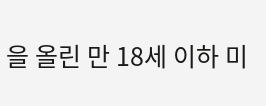을 올린 만 18세 이하 미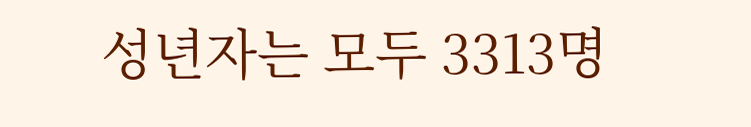성년자는 모두 3313명